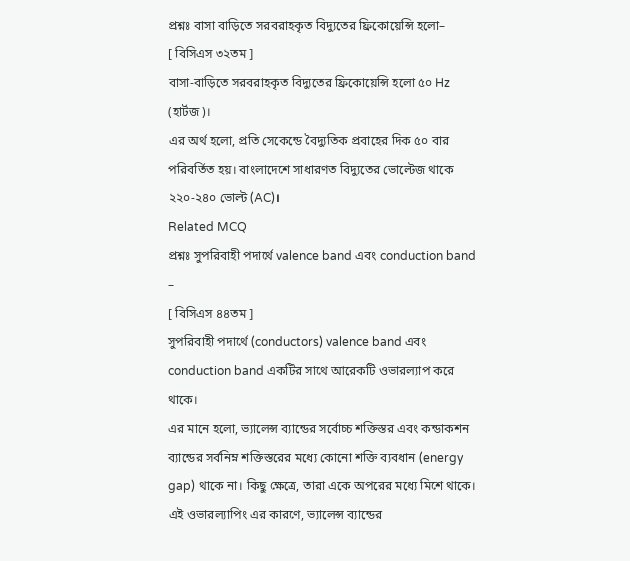প্রশ্নঃ বাসা বাড়িতে সরবরাহকৃত বিদ্যুতের ফ্রিকোয়েন্সি হলো–
[ বিসিএস ৩২তম ]
বাসা-বাড়িতে সরবরাহকৃত বিদ্যুতের ফ্রিকোয়েন্সি হলো ৫০ Hz (হার্টজ)।
এর অর্থ হলো, প্রতি সেকেন্ডে বৈদ্যুতিক প্রবাহের দিক ৫০ বার পরিবর্তিত হয়। বাংলাদেশে সাধারণত বিদ্যুতের ভোল্টেজ থাকে ২২০-২৪০ ভোল্ট (AC)।
Related MCQ
প্রশ্নঃ সুপরিবাহী পদার্থে valence band এবং conduction band –
[ বিসিএস ৪৪তম ]
সুপরিবাহী পদার্থে (conductors) valence band এবং conduction band একটির সাথে আরেকটি ওভারল্যাপ করে থাকে।
এর মানে হলো, ভ্যালেন্স ব্যান্ডের সর্বোচ্চ শক্তিস্তর এবং কন্ডাকশন ব্যান্ডের সর্বনিম্ন শক্তিস্তরের মধ্যে কোনো শক্তি ব্যবধান (energy gap) থাকে না। কিছু ক্ষেত্রে, তারা একে অপরের মধ্যে মিশে থাকে।
এই ওভারল্যাপিং এর কারণে, ভ্যালেন্স ব্যান্ডের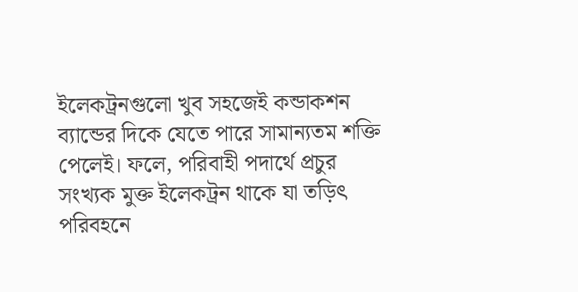ইলেকট্রনগুলো খুব সহজেই কন্ডাকশন ব্যান্ডের দিকে যেতে পারে সামান্যতম শক্তি পেলেই। ফলে, পরিবাহী পদার্থে প্রচুর সংখ্যক মুক্ত ইলেকট্রন থাকে যা তড়িৎ পরিবহনে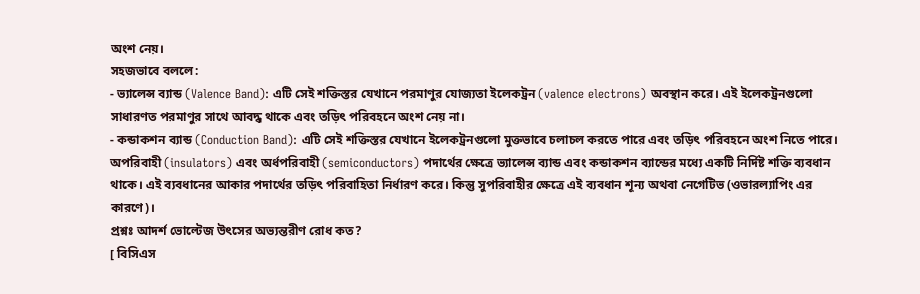অংশ নেয়।
সহজভাবে বললে:
- ভ্যালেন্স ব্যান্ড (Valence Band): এটি সেই শক্তিস্তর যেখানে পরমাণুর যোজ্যতা ইলেকট্রন (valence electrons) অবস্থান করে। এই ইলেকট্রনগুলো সাধারণত পরমাণুর সাথে আবদ্ধ থাকে এবং তড়িৎ পরিবহনে অংশ নেয় না।
- কন্ডাকশন ব্যান্ড (Conduction Band): এটি সেই শক্তিস্তর যেখানে ইলেকট্রনগুলো মুক্তভাবে চলাচল করতে পারে এবং তড়িৎ পরিবহনে অংশ নিতে পারে।
অপরিবাহী (insulators) এবং অর্ধপরিবাহী (semiconductors) পদার্থের ক্ষেত্রে ভ্যালেন্স ব্যান্ড এবং কন্ডাকশন ব্যান্ডের মধ্যে একটি নির্দিষ্ট শক্তি ব্যবধান থাকে। এই ব্যবধানের আকার পদার্থের তড়িৎ পরিবাহিতা নির্ধারণ করে। কিন্তু সুপরিবাহীর ক্ষেত্রে এই ব্যবধান শূন্য অথবা নেগেটিভ (ওভারল্যাপিং এর কারণে)।
প্রশ্নঃ আদর্শ ভোল্টেজ উৎসের অভ্যন্তরীণ রোধ কত?
[ বিসিএস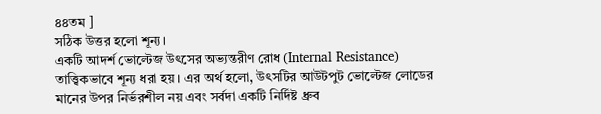৪৪তম ]
সঠিক উত্তর হলো শূন্য।
একটি আদর্শ ভোল্টেজ উৎসের অভ্যন্তরীণ রোধ (Internal Resistance) তাত্ত্বিকভাবে শূন্য ধরা হয়। এর অর্থ হলো, উৎসটির আউটপুট ভোল্টেজ লোডের মানের উপর নির্ভরশীল নয় এবং সর্বদা একটি নির্দিষ্ট ধ্রুব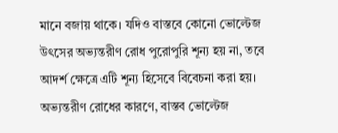মানে বজায় থাকে। যদিও বাস্তবে কোনো ভোল্টেজ উৎসের অভ্যন্তরীণ রোধ পুরোপুরি শূন্য হয় না, তবে আদর্শ ক্ষেত্রে এটি শূন্য হিসেবে বিবেচনা করা হয়।
অভ্যন্তরীণ রোধের কারণে, বাস্তব ভোল্টেজ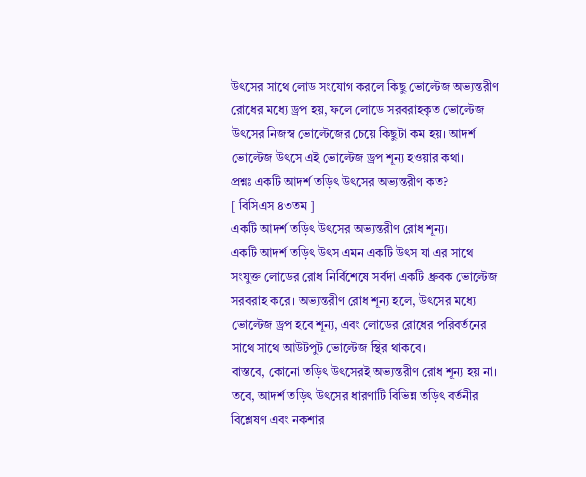উৎসের সাথে লোড সংযোগ করলে কিছু ভোল্টেজ অভ্যন্তরীণ রোধের মধ্যে ড্রপ হয়, ফলে লোডে সরবরাহকৃত ভোল্টেজ উৎসের নিজস্ব ভোল্টেজের চেয়ে কিছুটা কম হয়। আদর্শ ভোল্টেজ উৎসে এই ভোল্টেজ ড্রপ শূন্য হওয়ার কথা।
প্রশ্নঃ একটি আদর্শ তড়িৎ উৎসের অভ্যন্তরীণ কত?
[ বিসিএস ৪৩তম ]
একটি আদর্শ তড়িৎ উৎসের অভ্যন্তরীণ রোধ শূন্য।
একটি আদর্শ তড়িৎ উৎস এমন একটি উৎস যা এর সাথে সংযুক্ত লোডের রোধ নির্বিশেষে সর্বদা একটি ধ্রুবক ভোল্টেজ সরবরাহ করে। অভ্যন্তরীণ রোধ শূন্য হলে, উৎসের মধ্যে ভোল্টেজ ড্রপ হবে শূন্য, এবং লোডের রোধের পরিবর্তনের সাথে সাথে আউটপুট ভোল্টেজ স্থির থাকবে।
বাস্তবে, কোনো তড়িৎ উৎসেরই অভ্যন্তরীণ রোধ শূন্য হয় না। তবে, আদর্শ তড়িৎ উৎসের ধারণাটি বিভিন্ন তড়িৎ বর্তনীর বিশ্লেষণ এবং নকশার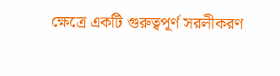ক্ষেত্রে একটি গুরুত্বপূর্ণ সরলীকরণ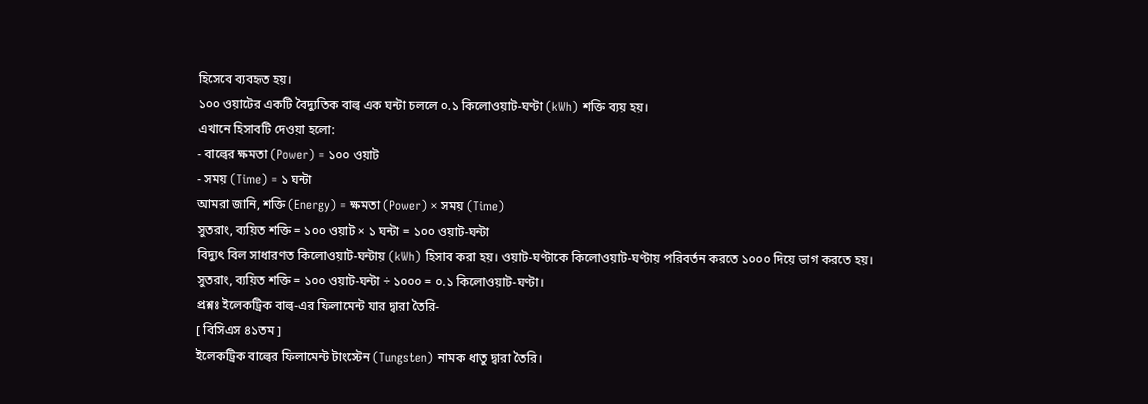হিসেবে ব্যবহৃত হয়।
১০০ ওয়াটের একটি বৈদ্যুতিক বাল্ব এক ঘন্টা চললে ০.১ কিলোওয়াট-ঘণ্টা (kWh) শক্তি ব্যয় হয়।
এখানে হিসাবটি দেওয়া হলো:
- বাল্বের ক্ষমতা (Power) = ১০০ ওয়াট
- সময় (Time) = ১ ঘন্টা
আমরা জানি, শক্তি (Energy) = ক্ষমতা (Power) × সময় (Time)
সুতরাং, ব্যয়িত শক্তি = ১০০ ওয়াট × ১ ঘন্টা = ১০০ ওয়াট-ঘন্টা
বিদ্যুৎ বিল সাধারণত কিলোওয়াট-ঘন্টায় (kWh) হিসাব করা হয়। ওয়াট-ঘণ্টাকে কিলোওয়াট-ঘণ্টায় পরিবর্তন করতে ১০০০ দিয়ে ভাগ করতে হয়।
সুতরাং, ব্যয়িত শক্তি = ১০০ ওয়াট-ঘন্টা ÷ ১০০০ = ০.১ কিলোওয়াট-ঘণ্টা।
প্রশ্নঃ ইলেকট্রিক বাল্ব-এর ফিলামেন্ট যার দ্বারা তৈরি-
[ বিসিএস ৪১তম ]
ইলেকট্রিক বাল্বের ফিলামেন্ট টাংস্টেন (Tungsten) নামক ধাতু দ্বারা তৈরি।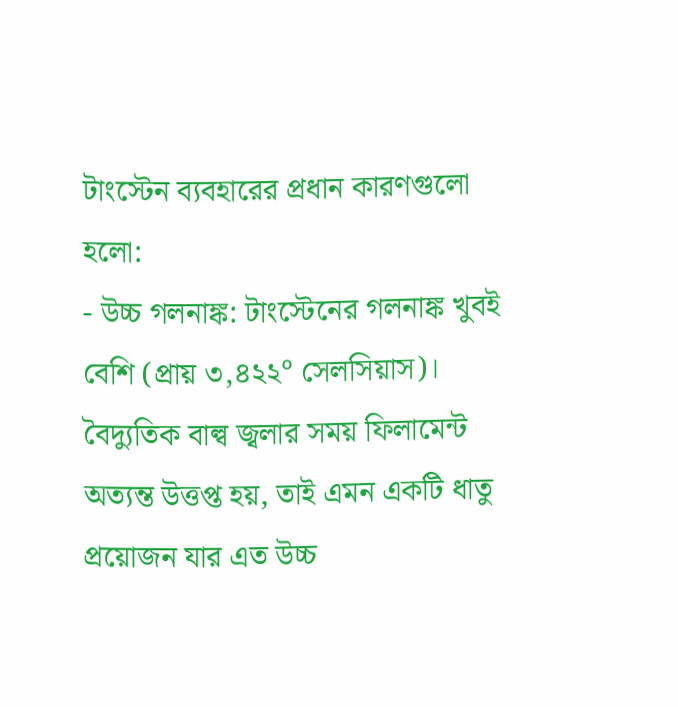টাংস্টেন ব্যবহারের প্রধান কারণগুলো হলো:
- উচ্চ গলনাঙ্ক: টাংস্টেনের গলনাঙ্ক খুবই বেশি (প্রায় ৩,৪২২° সেলসিয়াস)। বৈদ্যুতিক বাল্ব জ্বলার সময় ফিলামেন্ট অত্যন্ত উত্তপ্ত হয়, তাই এমন একটি ধাতু প্রয়োজন যার এত উচ্চ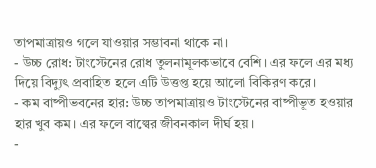তাপমাত্রায়ও গলে যাওয়ার সম্ভাবনা থাকে না।
- উচ্চ রোধ: টাংস্টেনের রোধ তুলনামূলকভাবে বেশি। এর ফলে এর মধ্য দিয়ে বিদ্যুৎ প্রবাহিত হলে এটি উত্তপ্ত হয়ে আলো বিকিরণ করে।
- কম বাষ্পীভবনের হার: উচ্চ তাপমাত্রায়ও টাংস্টেনের বাষ্পীভূত হওয়ার হার খুব কম। এর ফলে বাল্বের জীবনকাল দীর্ঘ হয়।
-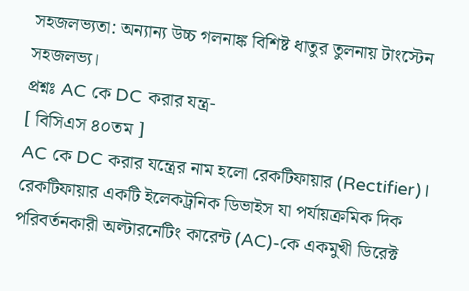সহজলভ্যতা: অন্যান্য উচ্চ গলনাঙ্ক বিশিষ্ট ধাতুর তুলনায় টাংস্টেন সহজলভ্য।
প্রশ্নঃ AC কে DC করার যন্ত্র-
[ বিসিএস ৪০তম ]
AC কে DC করার যন্ত্রের নাম হলো রেকটিফায়ার (Rectifier)।
রেকটিফায়ার একটি ইলেকট্রনিক ডিভাইস যা পর্যায়ক্রমিক দিক পরিবর্তনকারী অল্টারনেটিং কারেন্ট (AC)-কে একমুখী ডিরেক্ট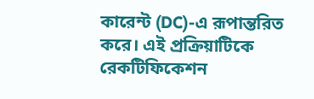কারেন্ট (DC)-এ রূপান্তরিত করে। এই প্রক্রিয়াটিকে রেকটিফিকেশন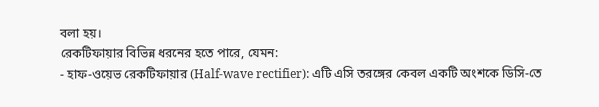বলা হয়।
রেকটিফায়ার বিভিন্ন ধরনের হতে পারে, যেমন:
- হাফ-ওয়েভ রেকটিফায়ার (Half-wave rectifier): এটি এসি তরঙ্গের কেবল একটি অংশকে ডিসি-তে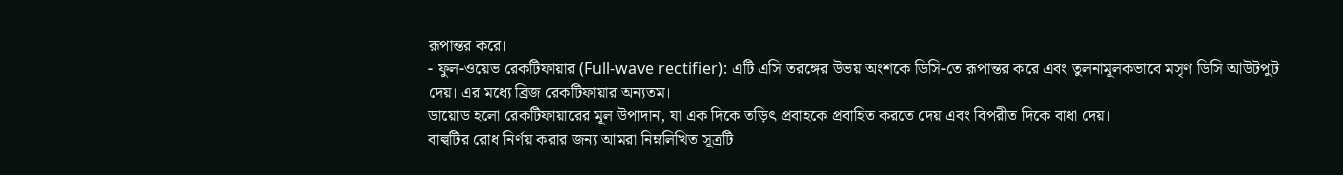রূপান্তর করে।
- ফুল-ওয়েভ রেকটিফায়ার (Full-wave rectifier): এটি এসি তরঙ্গের উভয় অংশকে ডিসি-তে রূপান্তর করে এবং তুলনামূলকভাবে মসৃণ ডিসি আউটপুট দেয়। এর মধ্যে ব্রিজ রেকটিফায়ার অন্যতম।
ডায়োড হলো রেকটিফায়ারের মূল উপাদান, যা এক দিকে তড়িৎ প্রবাহকে প্রবাহিত করতে দেয় এবং বিপরীত দিকে বাধা দেয়।
বাল্বটির রোধ নির্ণয় করার জন্য আমরা নিম্নলিখিত সূত্রটি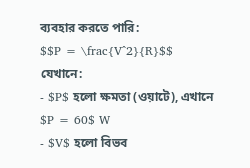ব্যবহার করতে পারি:
$$P = \frac{V^2}{R}$$
যেখানে:
- $P$ হলো ক্ষমতা (ওয়াটে), এখানে $P = 60$ W
- $V$ হলো বিভব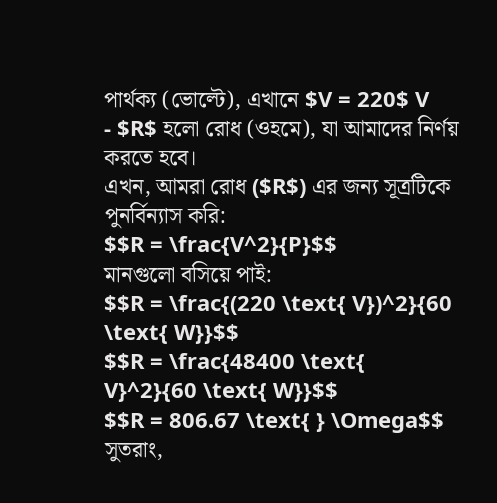পার্থক্য (ভোল্টে), এখানে $V = 220$ V
- $R$ হলো রোধ (ওহমে), যা আমাদের নির্ণয় করতে হবে।
এখন, আমরা রোধ ($R$) এর জন্য সূত্রটিকে পুনর্বিন্যাস করি:
$$R = \frac{V^2}{P}$$
মানগুলো বসিয়ে পাই:
$$R = \frac{(220 \text{ V})^2}{60 \text{ W}}$$
$$R = \frac{48400 \text{ V}^2}{60 \text{ W}}$$
$$R = 806.67 \text{ } \Omega$$
সুতরাং,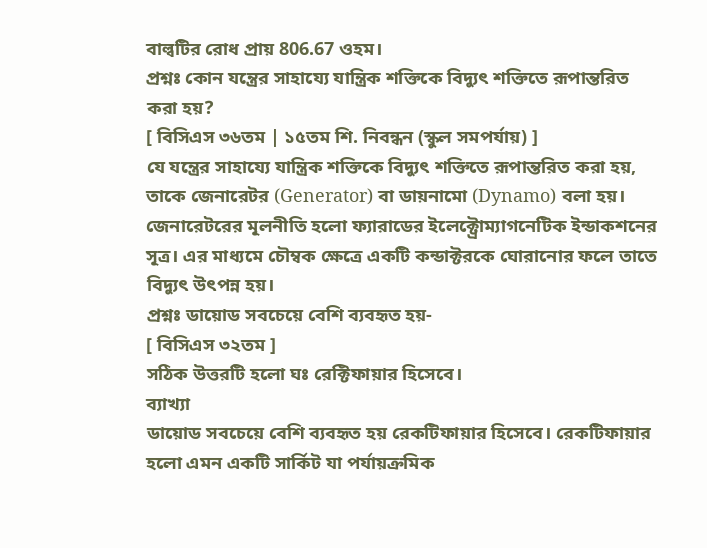বাল্বটির রোধ প্রায় 806.67 ওহম।
প্রশ্নঃ কোন যন্ত্রের সাহায্যে যান্ত্রিক শক্তিকে বিদ্যুৎ শক্তিতে রূপান্তরিত করা হয়?
[ বিসিএস ৩৬তম | ১৫তম শি. নিবন্ধন (স্কুল সমপর্যায়) ]
যে যন্ত্রের সাহায্যে যান্ত্রিক শক্তিকে বিদ্যুৎ শক্তিতে রূপান্তরিত করা হয়, তাকে জেনারেটর (Generator) বা ডায়নামো (Dynamo) বলা হয়।
জেনারেটরের মূলনীতি হলো ফ্যারাডের ইলেক্ট্রোম্যাগনেটিক ইন্ডাকশনের সূত্র। এর মাধ্যমে চৌম্বক ক্ষেত্রে একটি কন্ডাক্টরকে ঘোরানোর ফলে তাতে বিদ্যুৎ উৎপন্ন হয়।
প্রশ্নঃ ডায়োড সবচেয়ে বেশি ব্যবহৃত হয়-
[ বিসিএস ৩২তম ]
সঠিক উত্তরটি হলো ঘঃ রেক্টিফায়ার হিসেবে।
ব্যাখ্যা
ডায়োড সবচেয়ে বেশি ব্যবহৃত হয় রেকটিফায়ার হিসেবে। রেকটিফায়ার হলো এমন একটি সার্কিট যা পর্যায়ক্রমিক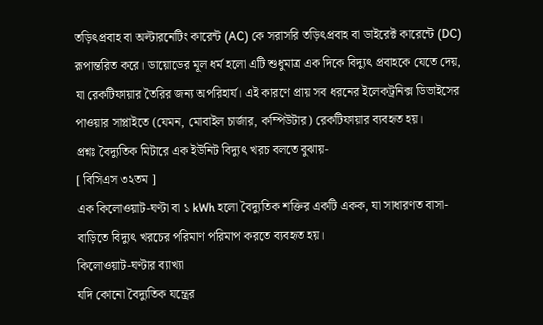তড়িৎপ্রবাহ বা অল্টারনেটিং কারেন্ট (AC) কে সরাসরি তড়িৎপ্রবাহ বা ডাইরেক্ট কারেন্টে (DC) রূপান্তরিত করে। ডায়োডের মূল ধর্ম হলো এটি শুধুমাত্র এক দিকে বিদ্যুৎ প্রবাহকে যেতে দেয়, যা রেকটিফায়ার তৈরির জন্য অপরিহার্য। এই কারণে প্রায় সব ধরনের ইলেকট্রনিক্স ডিভাইসের পাওয়ার সাপ্লাইতে (যেমন, মোবাইল চার্জার, কম্পিউটার) রেকটিফায়ার ব্যবহৃত হয়।
প্রশ্নঃ বৈদ্যুতিক মিটারে এক ইউনিট বিদ্যুৎ খরচ বলতে বুঝায়-
[ বিসিএস ৩২তম ]
এক কিলোওয়াট-ঘণ্টা বা ১ kWh হলো বৈদ্যুতিক শক্তির একটি একক, যা সাধারণত বাসা-বাড়িতে বিদ্যুৎ খরচের পরিমাণ পরিমাপ করতে ব্যবহৃত হয়।
কিলোওয়াট-ঘণ্টার ব্যাখ্যা
যদি কোনো বৈদ্যুতিক যন্ত্রের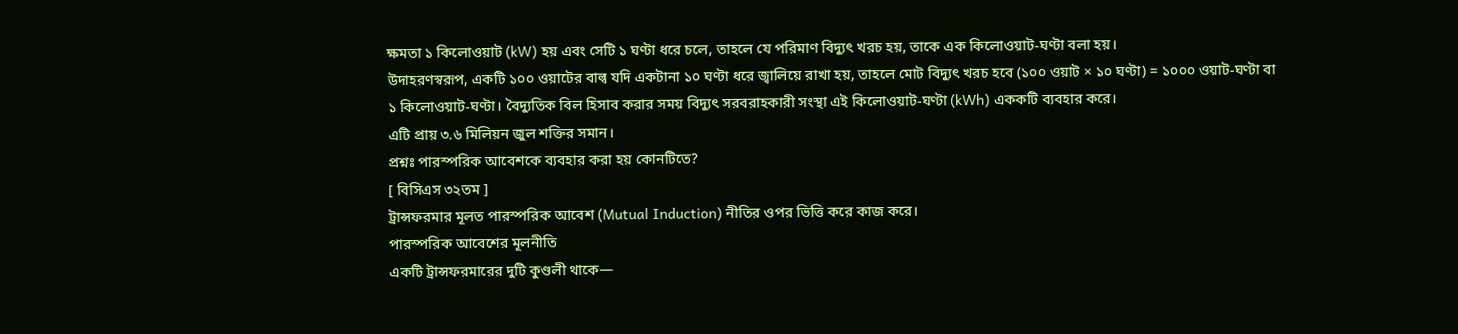ক্ষমতা ১ কিলোওয়াট (kW) হয় এবং সেটি ১ ঘণ্টা ধরে চলে, তাহলে যে পরিমাণ বিদ্যুৎ খরচ হয়, তাকে এক কিলোওয়াট-ঘণ্টা বলা হয়।
উদাহরণস্বরূপ, একটি ১০০ ওয়াটের বাল্ব যদি একটানা ১০ ঘণ্টা ধরে জ্বালিয়ে রাখা হয়, তাহলে মোট বিদ্যুৎ খরচ হবে (১০০ ওয়াট × ১০ ঘণ্টা) = ১০০০ ওয়াট-ঘণ্টা বা ১ কিলোওয়াট-ঘণ্টা। বৈদ্যুতিক বিল হিসাব করার সময় বিদ্যুৎ সরবরাহকারী সংস্থা এই কিলোওয়াট-ঘণ্টা (kWh) এককটি ব্যবহার করে।
এটি প্রায় ৩.৬ মিলিয়ন জুল শক্তির সমান।
প্রশ্নঃ পারস্পরিক আবেশকে ব্যবহার করা হয় কোনটিতে?
[ বিসিএস ৩২তম ]
ট্রান্সফরমার মূলত পারস্পরিক আবেশ (Mutual Induction) নীতির ওপর ভিত্তি করে কাজ করে।
পারস্পরিক আবেশের মূলনীতি
একটি ট্রান্সফরমারের দুটি কুণ্ডলী থাকে—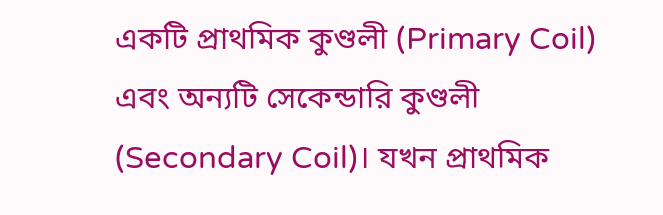একটি প্রাথমিক কুণ্ডলী (Primary Coil) এবং অন্যটি সেকেন্ডারি কুণ্ডলী (Secondary Coil)। যখন প্রাথমিক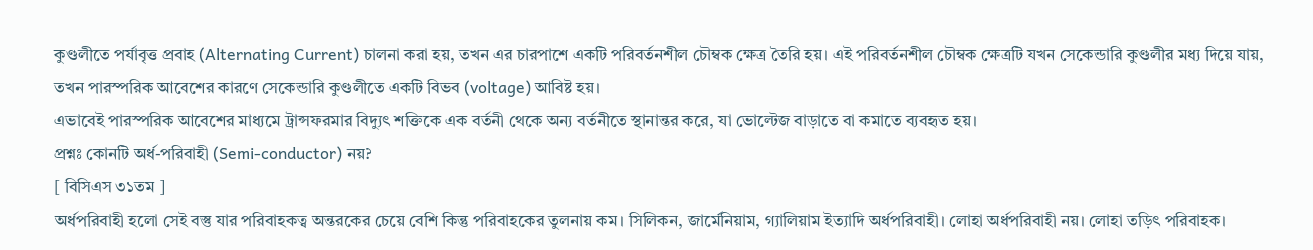কুণ্ডলীতে পর্যাবৃত্ত প্রবাহ (Alternating Current) চালনা করা হয়, তখন এর চারপাশে একটি পরিবর্তনশীল চৌম্বক ক্ষেত্র তৈরি হয়। এই পরিবর্তনশীল চৌম্বক ক্ষেত্রটি যখন সেকেন্ডারি কুণ্ডলীর মধ্য দিয়ে যায়, তখন পারস্পরিক আবেশের কারণে সেকেন্ডারি কুণ্ডলীতে একটি বিভব (voltage) আবিষ্ট হয়।
এভাবেই পারস্পরিক আবেশের মাধ্যমে ট্রান্সফরমার বিদ্যুৎ শক্তিকে এক বর্তনী থেকে অন্য বর্তনীতে স্থানান্তর করে, যা ভোল্টেজ বাড়াতে বা কমাতে ব্যবহৃত হয়।
প্রশ্নঃ কোনটি অর্ধ-পরিবাহী (Semi-conductor) নয়?
[ বিসিএস ৩১তম ]
অর্ধপরিবাহী হলো সেই বস্তু যার পরিবাহকত্ব অন্তরকের চেয়ে বেশি কিন্তু পরিবাহকের তুলনায় কম। সিলিকন, জার্মেনিয়াম, গ্যালিয়াম ইত্যাদি অর্ধপরিবাহী। লোহা অর্ধপরিবাহী নয়। লোহা তড়িৎ পরিবাহক।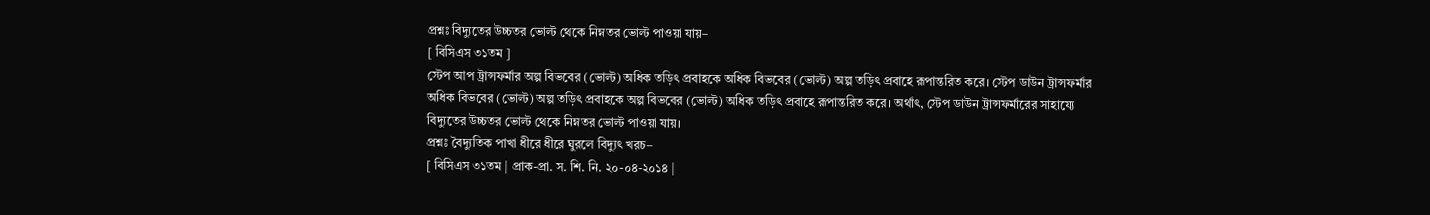প্রশ্নঃ বিদ্যুতের উচ্চতর ভোল্ট থেকে নিম্নতর ভোল্ট পাওয়া যায়–
[ বিসিএস ৩১তম ]
স্টেপ আপ ট্রান্সফর্মার অল্প বিভবের (ভোল্ট) অধিক তড়িৎ প্রবাহকে অধিক বিভবের (ভোল্ট) অল্প তড়িৎ প্রবাহে রূপান্তরিত করে। স্টেপ ডাউন ট্রান্সফর্মার অধিক বিভবের (ভোল্ট) অল্প তড়িৎ প্রবাহকে অল্প বিভবের (ভোল্ট) অধিক তড়িৎ প্রবাহে রূপান্তরিত করে। অর্থাৎ, স্টেপ ডাউন ট্রান্সফর্মারের সাহায্যে বিদ্যুতের উচ্চতর ভোল্ট থেকে নিম্নতর ভোল্ট পাওয়া যায়।
প্রশ্নঃ বৈদ্যুতিক পাখা ধীরে ধীরে ঘুরলে বিদ্যুৎ খরচ–
[ বিসিএস ৩১তম | প্রাক-প্রা. স. শি. নি. ২০-০৪-২০১৪ |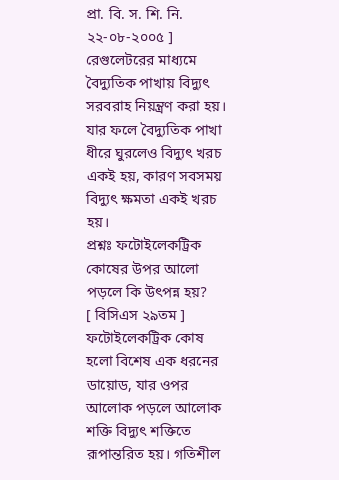প্রা. বি. স. শি. নি. ২২-০৮-২০০৫ ]
রেগুলেটরের মাধ্যমে বৈদ্যুতিক পাখায় বিদ্যুৎ সরবরাহ নিয়ন্ত্রণ করা হয়। যার ফলে বৈদ্যুতিক পাখা ধীরে ঘুরলেও বিদ্যুৎ খরচ একই হয়, কারণ সবসময় বিদ্যুৎ ক্ষমতা একই খরচ হয়।
প্রশ্নঃ ফটোইলেকট্রিক কোষের উপর আলো পড়লে কি উৎপন্ন হয়?
[ বিসিএস ২৯তম ]
ফটোইলেকট্রিক কোষ হলো বিশেষ এক ধরনের ডায়োড, যার ওপর আলোক পড়লে আলোক শক্তি বিদ্যুৎ শক্তিতে রূপান্তরিত হয়। গতিশীল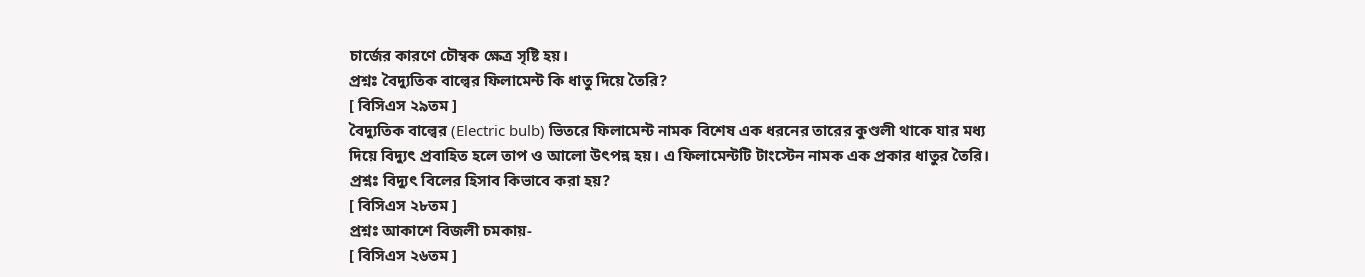চার্জের কারণে চৌম্বক ক্ষেত্র সৃষ্টি হয়।
প্রশ্নঃ বৈদ্যুতিক বাল্বের ফিলামেন্ট কি ধাতু দিয়ে তৈরি?
[ বিসিএস ২৯তম ]
বৈদ্যুতিক বাল্বের (Electric bulb) ভিতরে ফিলামেন্ট নামক বিশেষ এক ধরনের তারের কুণ্ডলী থাকে যার মধ্য দিয়ে বিদ্যুৎ প্রবাহিত হলে তাপ ও আলো উৎপন্ন হয়। এ ফিলামেন্টটি টাংস্টেন নামক এক প্রকার ধাতুর তৈরি।
প্রশ্নঃ বিদ্যুৎ বিলের হিসাব কিভাবে করা হয়?
[ বিসিএস ২৮তম ]
প্রশ্নঃ আকাশে বিজলী চমকায়-
[ বিসিএস ২৬তম ]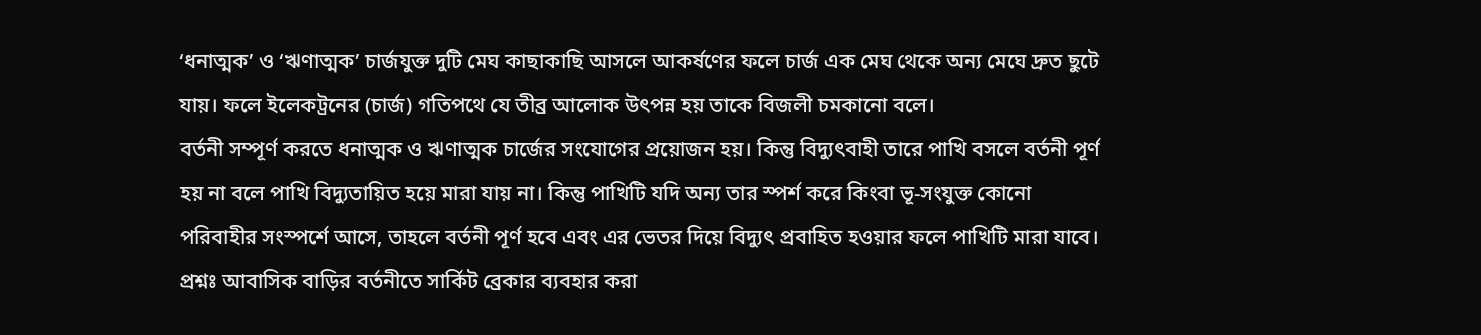‘ধনাত্মক’ ও ‘ঋণাত্মক’ চার্জযুক্ত দুটি মেঘ কাছাকাছি আসলে আকর্ষণের ফলে চার্জ এক মেঘ থেকে অন্য মেঘে দ্রুত ছুটে যায়। ফলে ইলেকট্রনের (চার্জ) গতিপথে যে তীব্র আলোক উৎপন্ন হয় তাকে বিজলী চমকানো বলে।
বর্তনী সম্পূর্ণ করতে ধনাত্মক ও ঋণাত্মক চার্জের সংযোগের প্রয়োজন হয়। কিন্তু বিদ্যুৎবাহী তারে পাখি বসলে বর্তনী পূর্ণ হয় না বলে পাখি বিদ্যুতায়িত হয়ে মারা যায় না। কিন্তু পাখিটি যদি অন্য তার স্পর্শ করে কিংবা ভূ-সংযুক্ত কোনো পরিবাহীর সংস্পর্শে আসে, তাহলে বর্তনী পূর্ণ হবে এবং এর ভেতর দিয়ে বিদ্যুৎ প্রবাহিত হওয়ার ফলে পাখিটি মারা যাবে।
প্রশ্নঃ আবাসিক বাড়ির বর্তনীতে সার্কিট ব্রেকার ব্যবহার করা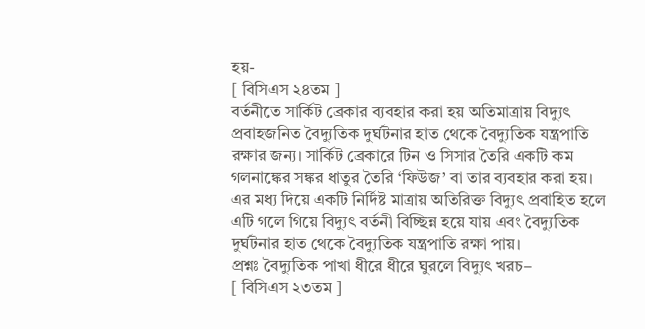হয়-
[ বিসিএস ২৪তম ]
বর্তনীতে সার্কিট ব্রেকার ব্যবহার করা হয় অতিমাত্রায় বিদ্যুৎ প্রবাহজনিত বৈদ্যুতিক দুর্ঘটনার হাত থেকে বৈদ্যুতিক যন্ত্রপাতি রক্ষার জন্য। সার্কিট ব্রেকারে টিন ও সিসার তৈরি একটি কম গলনাঙ্কের সঙ্কর ধাতুর তৈরি ‘ফিউজ’ বা তার ব্যবহার করা হয়। এর মধ্য দিয়ে একটি নির্দিষ্ট মাত্রায় অতিরিক্ত বিদ্যুৎ প্রবাহিত হলে এটি গলে গিয়ে বিদ্যুৎ বর্তনী বিচ্ছিন্ন হয়ে যায় এবং বৈদ্যুতিক দুর্ঘটনার হাত থেকে বৈদ্যুতিক যন্ত্রপাতি রক্ষা পায়।
প্রশ্নঃ বৈদ্যুতিক পাখা ধীরে ধীরে ঘুরলে বিদ্যুৎ খরচ–
[ বিসিএস ২৩তম ]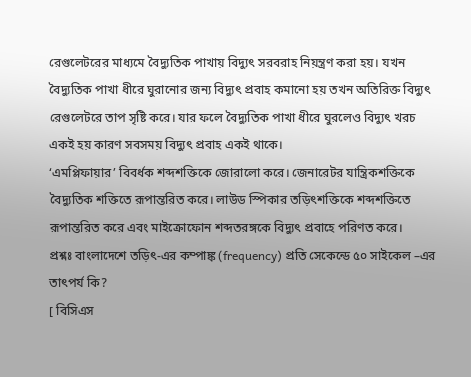রেগুলেটরের মাধ্যমে বৈদ্যুতিক পাখায় বিদ্যুৎ সরবরাহ নিয়ন্ত্রণ করা হয়। যখন বৈদ্যুতিক পাখা ধীরে ঘুরানোর জন্য বিদ্যুৎ প্রবাহ কমানো হয় তখন অতিরিক্ত বিদ্যুৎ রেগুলেটরে তাপ সৃষ্টি করে। যার ফলে বৈদ্যুতিক পাখা ধীরে ঘুরলেও বিদ্যুৎ খরচ একই হয় কারণ সবসময় বিদ্যুৎ প্রবাহ একই থাকে।
‘এমপ্লিফায়ার’ বিবর্ধক শব্দশক্তিকে জোরালো করে। জেনারেটর যান্ত্রিকশক্তিকে বৈদ্যুতিক শক্তিতে রূপান্তরিত করে। লাউড স্পিকার তড়িৎশক্তিকে শব্দশক্তিতে রূপান্তরিত করে এবং মাইক্রোফোন শব্দতরঙ্গকে বিদ্যুৎ প্রবাহে পরিণত করে।
প্রশ্নঃ বাংলাদেশে তড়িৎ-এর কম্পাঙ্ক (frequency) প্রতি সেকেন্ডে ৫০ সাইকেল –এর তাৎপর্য কি?
[ বিসিএস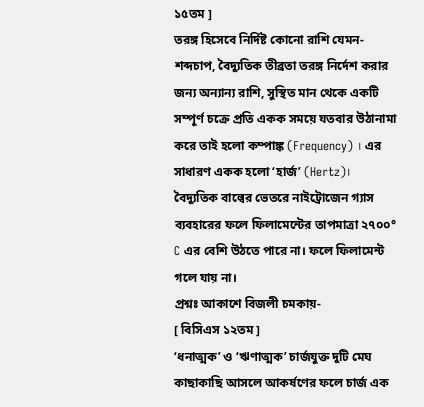১৫তম ]
তরঙ্গ হিসেবে নির্দিষ্ট কোনো রাশি যেমন- শব্দচাপ, বৈদ্যুতিক তীব্রতা তরঙ্গ নির্দেশ করার জন্য অন্যান্য রাশি, সুস্থিত মান থেকে একটি সম্পূর্ণ চক্রে প্রতি একক সময়ে যতবার উঠানামা করে তাই হলো কম্পাঙ্ক (Frequency) । এর সাধারণ একক হলো ‘হার্জ’ (Hertz)।
বৈদ্যুতিক বাল্বের ভেতরে নাইট্রোজেন গ্যাস ব্যবহারের ফলে ফিলামেন্টের তাপমাত্রা ২৭০০° C এর বেশি উঠতে পারে না। ফলে ফিলামেন্ট গলে যায় না।
প্রশ্নঃ আকাশে বিজলী চমকায়-
[ বিসিএস ১২তম ]
‘ধনাত্মক’ ও ‘ঋণাত্মক’ চার্জযুক্ত দুটি মেঘ কাছাকাছি আসলে আকর্ষণের ফলে চার্জ এক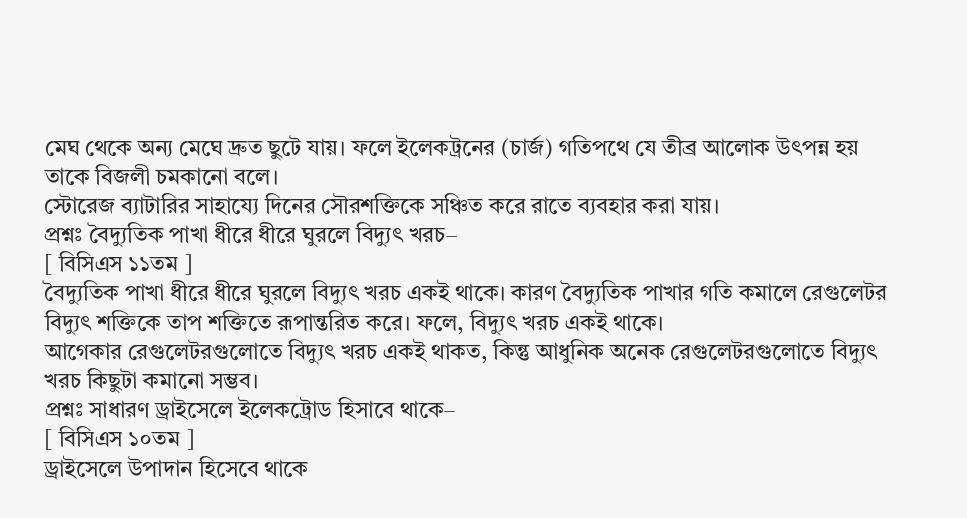মেঘ থেকে অন্য মেঘে দ্রুত ছুটে যায়। ফলে ইলেকট্রনের (চার্জ) গতিপথে যে তীব্র আলোক উৎপন্ন হয় তাকে বিজলী চমকানো বলে।
স্টোরেজ ব্যাটারির সাহায্যে দিনের সৌরশক্তিকে সঞ্চিত করে রাতে ব্যবহার করা যায়।
প্রশ্নঃ বৈদ্যুতিক পাখা ধীরে ধীরে ঘুরলে বিদ্যুৎ খরচ–
[ বিসিএস ১১তম ]
বৈদ্যুতিক পাখা ধীরে ধীরে ঘুরলে বিদ্যুৎ খরচ একই থাকে। কারণ বৈদ্যুতিক পাখার গতি কমালে রেগুলেটর বিদ্যুৎ শক্তিকে তাপ শক্তিতে রূপান্তরিত করে। ফলে, বিদ্যুৎ খরচ একই থাকে।
আগেকার রেগুলেটরগুলোতে বিদ্যুৎ খরচ একই থাকত, কিন্তু আধুনিক অনেক রেগুলেটরগুলোতে বিদ্যুৎ খরচ কিছুটা কমানো সম্ভব।
প্রশ্নঃ সাধারণ ড্রাইসেলে ইলেকট্রোড হিসাবে থাকে–
[ বিসিএস ১০তম ]
ড্রাইসেলে উপাদান হিসেবে থাকে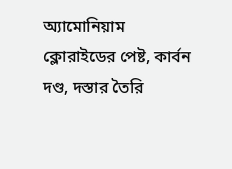অ্যামোনিয়াম ক্লোরাইডের পেষ্ট, কার্বন দণ্ড, দস্তার তৈরি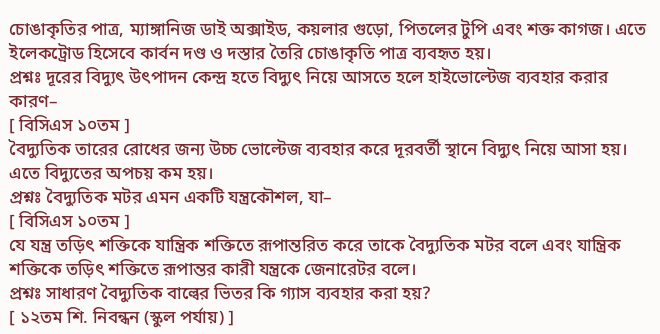চোঙাকৃতির পাত্র, ম্যাঙ্গানিজ ডাই অক্সাইড, কয়লার গুড়ো, পিতলের টুপি এবং শক্ত কাগজ। এতে ইলেকট্রোড হিসেবে কার্বন দণ্ড ও দস্তার তৈরি চোঙাকৃতি পাত্র ব্যবহৃত হয়।
প্রশ্নঃ দূরের বিদ্যুৎ উৎপাদন কেন্দ্র হতে বিদ্যুৎ নিয়ে আসতে হলে হাইভোল্টেজ ব্যবহার করার কারণ–
[ বিসিএস ১০তম ]
বৈদ্যুতিক তারের রোধের জন্য উচ্চ ভোল্টেজ ব্যবহার করে দূরবর্তী স্থানে বিদ্যুৎ নিয়ে আসা হয়। এতে বিদ্যুতের অপচয় কম হয়।
প্রশ্নঃ বৈদ্যুতিক মটর এমন একটি যন্ত্রকৌশল, যা–
[ বিসিএস ১০তম ]
যে যন্ত্র তড়িৎ শক্তিকে যান্ত্রিক শক্তিতে রূপান্তরিত করে তাকে বৈদ্যুতিক মটর বলে এবং যান্ত্রিক শক্তিকে তড়িৎ শক্তিতে রূপান্তর কারী যন্ত্রকে জেনারেটর বলে।
প্রশ্নঃ সাধারণ বৈদ্যুতিক বাল্বের ভিতর কি গ্যাস ব্যবহার করা হয়?
[ ১২তম শি. নিবন্ধন (স্কুল পর্যায়) ]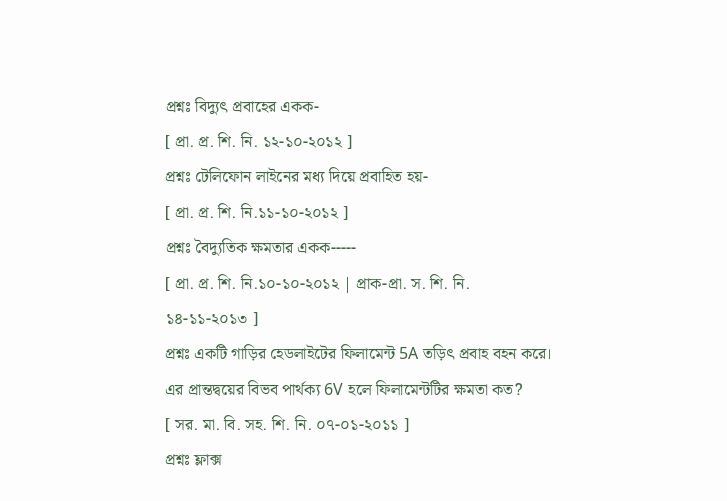প্রশ্নঃ বিদ্যুৎ প্রবাহের একক-
[ প্রা. প্র. শি. নি. ১২-১০-২০১২ ]
প্রশ্নঃ টেলিফোন লাইনের মধ্য দিয়ে প্রবাহিত হয়-
[ প্রা. প্র. শি. নি.১১-১০-২০১২ ]
প্রশ্নঃ বৈদ্যুতিক ক্ষমতার একক-----
[ প্রা. প্র. শি. নি.১০-১০-২০১২ | প্রাক-প্রা. স. শি. নি. ১৪-১১-২০১৩ ]
প্রশ্নঃ একটি গাড়ির হেডলাইটের ফিলামেন্ট 5A তড়িৎ প্রবাহ বহন করে। এর প্রান্তদ্বয়ের বিভব পার্থক্য 6V হলে ফিলামেন্টটির ক্ষমতা কত?
[ সর. মা. বি. সহ. শি. নি. ০৭-০১-২০১১ ]
প্রশ্নঃ ফ্লাক্স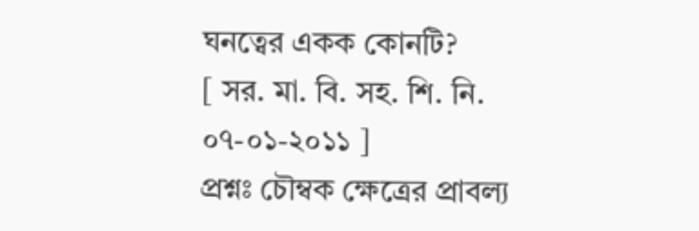ঘনত্বের একক কোনটি?
[ সর. মা. বি. সহ. শি. নি. ০৭-০১-২০১১ ]
প্রশ্নঃ চৌম্বক ক্ষেত্রের প্রাবল্য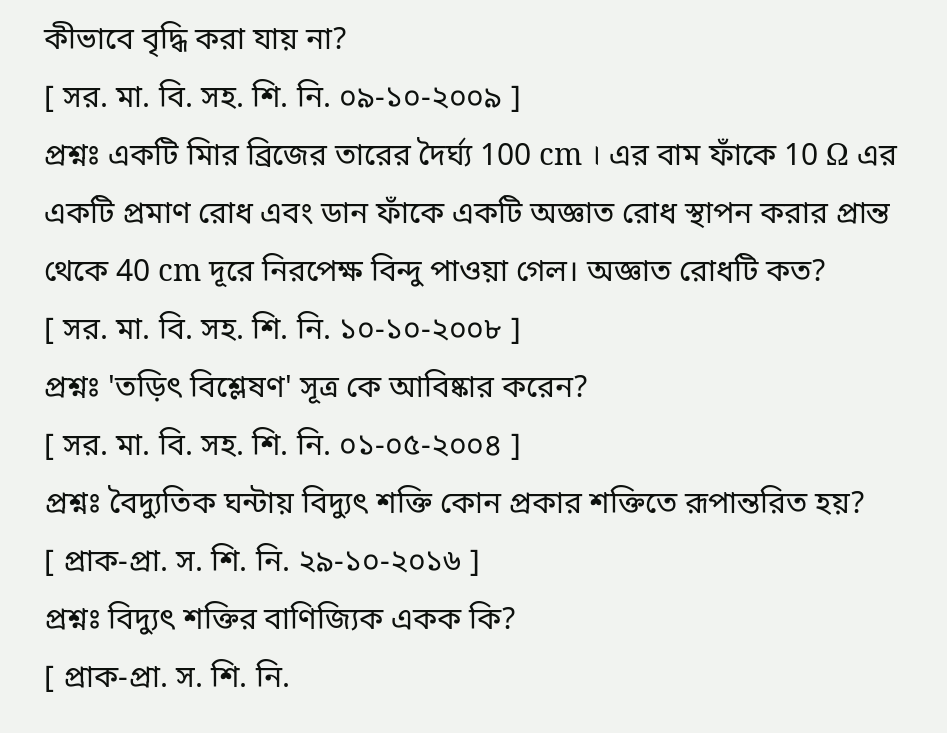কীভাবে বৃদ্ধি করা যায় না?
[ সর. মা. বি. সহ. শি. নি. ০৯-১০-২০০৯ ]
প্রশ্নঃ একটি মিার ব্রিজের তারের দৈর্ঘ্য 100 cm । এর বাম ফাঁকে 10 Ω এর একটি প্রমাণ রোধ এবং ডান ফাঁকে একটি অজ্ঞাত রোধ স্থাপন করার প্রান্ত থেকে 40 cm দূরে নিরপেক্ষ বিন্দু পাওয়া গেল। অজ্ঞাত রোধটি কত?
[ সর. মা. বি. সহ. শি. নি. ১০-১০-২০০৮ ]
প্রশ্নঃ 'তড়িৎ বিশ্লেষণ' সূত্র কে আবিষ্কার করেন?
[ সর. মা. বি. সহ. শি. নি. ০১-০৫-২০০৪ ]
প্রশ্নঃ বৈদ্যুতিক ঘন্টায় বিদ্যুৎ শক্তি কোন প্রকার শক্তিতে রূপান্তরিত হয়?
[ প্রাক-প্রা. স. শি. নি. ২৯-১০-২০১৬ ]
প্রশ্নঃ বিদ্যুৎ শক্তির বাণিজ্যিক একক কি?
[ প্রাক-প্রা. স. শি. নি.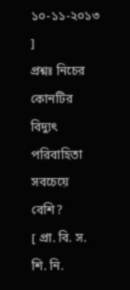১০-১১-২০১৩ ]
প্রশ্নঃ নিচের কোনটির বিদ্যুৎ পরিবাহিতা সবচেয়ে বেশি?
[ প্রা. বি. স. শি. নি.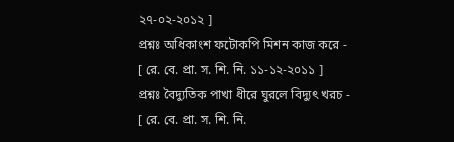২৭-০২-২০১২ ]
প্রশ্নঃ অধিকাংশ ফটোকপি মিশন কাজ করে -
[ রে. বে. প্রা. স. শি. নি. ১১-১২-২০১১ ]
প্রশ্নঃ বৈদ্যুতিক পাখা ধীরে ঘুরলে বিদ্যুৎ খরচ -
[ রে. বে. প্রা. স. শি. নি.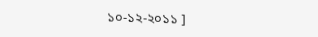১০-১২-২০১১ ]